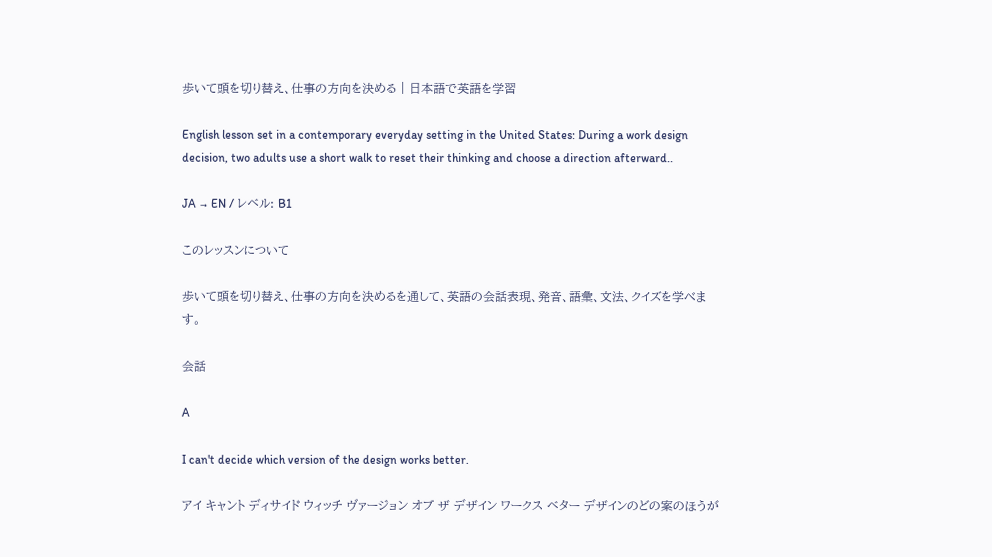歩いて頭を切り替え、仕事の方向を決める | 日本語で英語を学習

English lesson set in a contemporary everyday setting in the United States: During a work design decision, two adults use a short walk to reset their thinking and choose a direction afterward..

JA → EN / レベル: B1

このレッスンについて

歩いて頭を切り替え、仕事の方向を決めるを通して、英語の会話表現、発音、語彙、文法、クイズを学べます。

会話

A

I can't decide which version of the design works better.

アイ キャント ディサイド ウィッチ ヴァージョン オブ ザ デザイン ワークス ベター デザインのどの案のほうが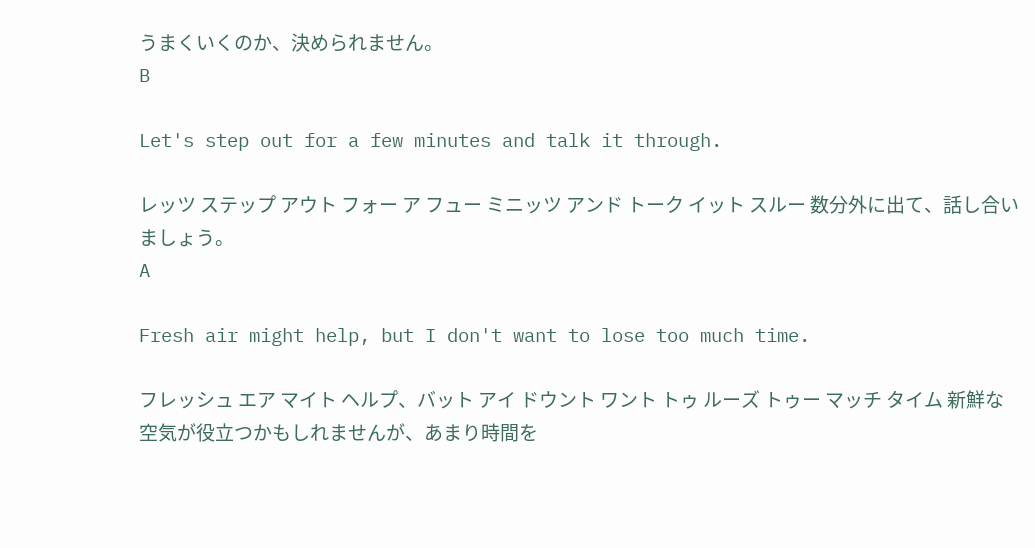うまくいくのか、決められません。
B

Let's step out for a few minutes and talk it through.

レッツ ステップ アウト フォー ア フュー ミニッツ アンド トーク イット スルー 数分外に出て、話し合いましょう。
A

Fresh air might help, but I don't want to lose too much time.

フレッシュ エア マイト ヘルプ、バット アイ ドウント ワント トゥ ルーズ トゥー マッチ タイム 新鮮な空気が役立つかもしれませんが、あまり時間を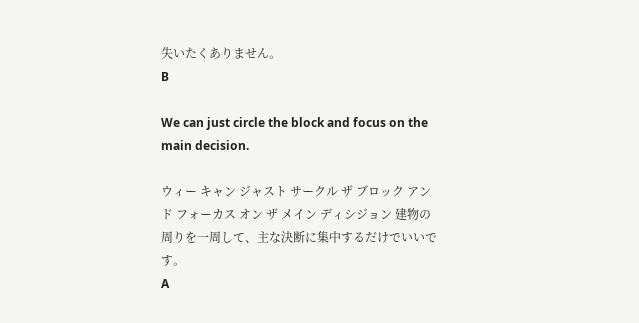失いたくありません。
B

We can just circle the block and focus on the main decision.

ウィー キャン ジャスト サークル ザ ブロック アンド フォーカス オン ザ メイン ディシジョン 建物の周りを一周して、主な決断に集中するだけでいいです。
A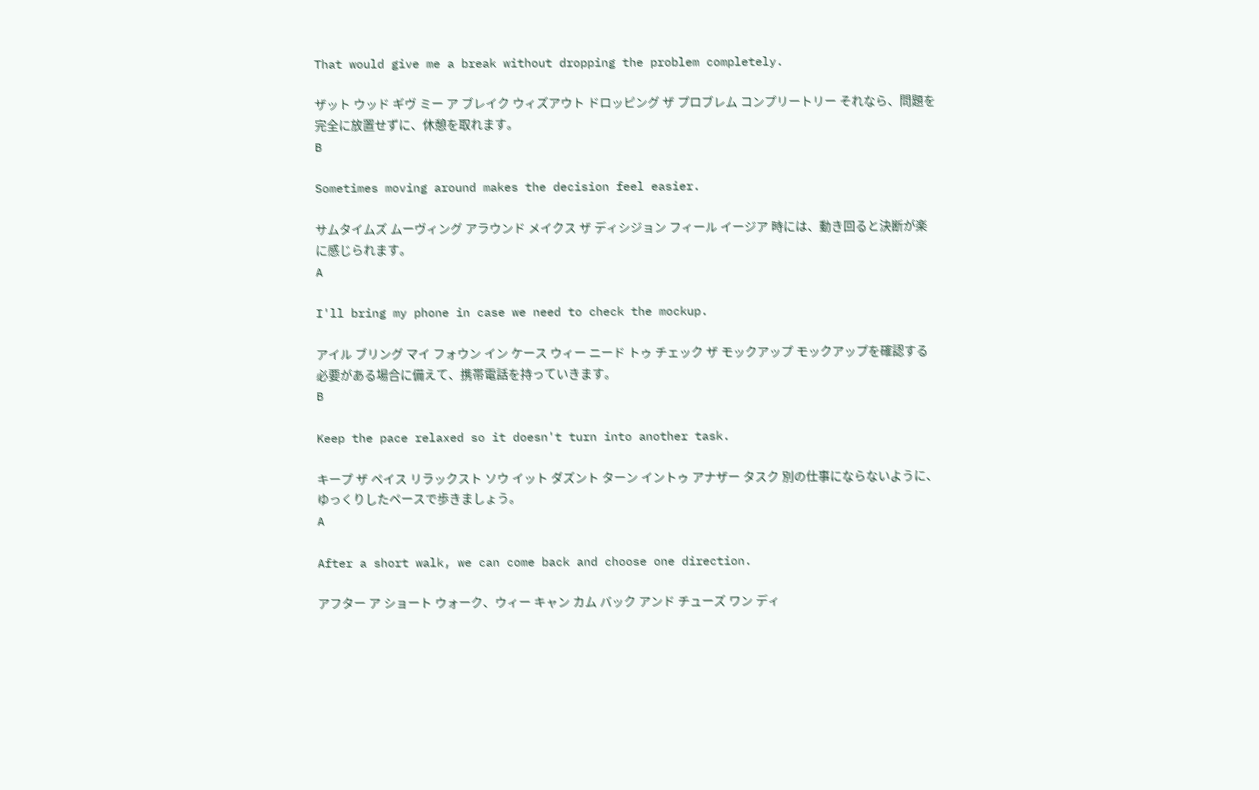That would give me a break without dropping the problem completely.

ザット ウッド ギヴ ミー ア ブレイク ウィズアウト ドロッピング ザ プロブレム コンプリートリー それなら、問題を完全に放置せずに、休憩を取れます。
B

Sometimes moving around makes the decision feel easier.

サムタイムズ ムーヴィング アラウンド メイクス ザ ディシジョン フィール イージア 時には、動き回ると決断が楽に感じられます。
A

I'll bring my phone in case we need to check the mockup.

アイル ブリング マイ フォウン イン ケース ウィー ニード トゥ チェック ザ モックアップ モックアップを確認する必要がある場合に備えて、携帯電話を持っていきます。
B

Keep the pace relaxed so it doesn't turn into another task.

キープ ザ ペイス リラックスト ソウ イット ダズント ターン イントゥ アナザー タスク 別の仕事にならないように、ゆっくりしたペースで歩きましょう。
A

After a short walk, we can come back and choose one direction.

アフター ア ショート ウォーク、ウィー キャン カム バック アンド チューズ ワン ディ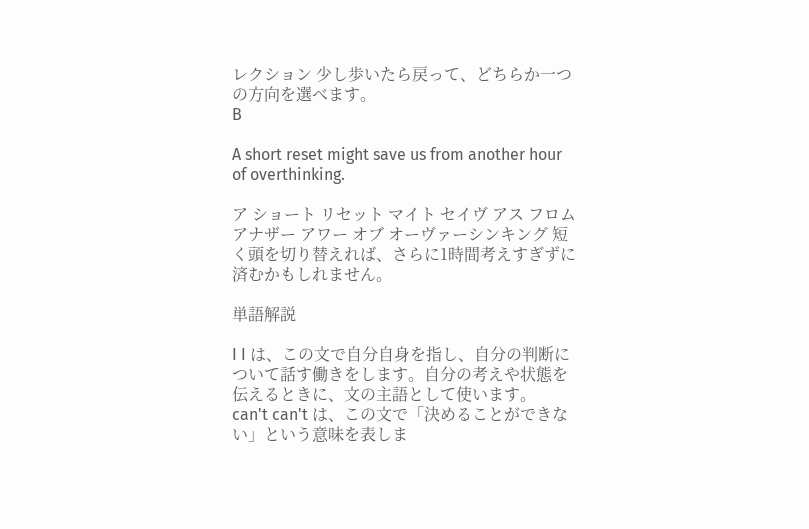レクション 少し歩いたら戻って、どちらか一つの方向を選べます。
B

A short reset might save us from another hour of overthinking.

ア ショート リセット マイト セイヴ アス フロム アナザー アワー オブ オーヴァーシンキング 短く頭を切り替えれば、さらに1時間考えすぎずに済むかもしれません。

単語解説

I I は、この文で自分自身を指し、自分の判断について話す働きをします。自分の考えや状態を伝えるときに、文の主語として使います。
can't can't は、この文で「決めることができない」という意味を表しま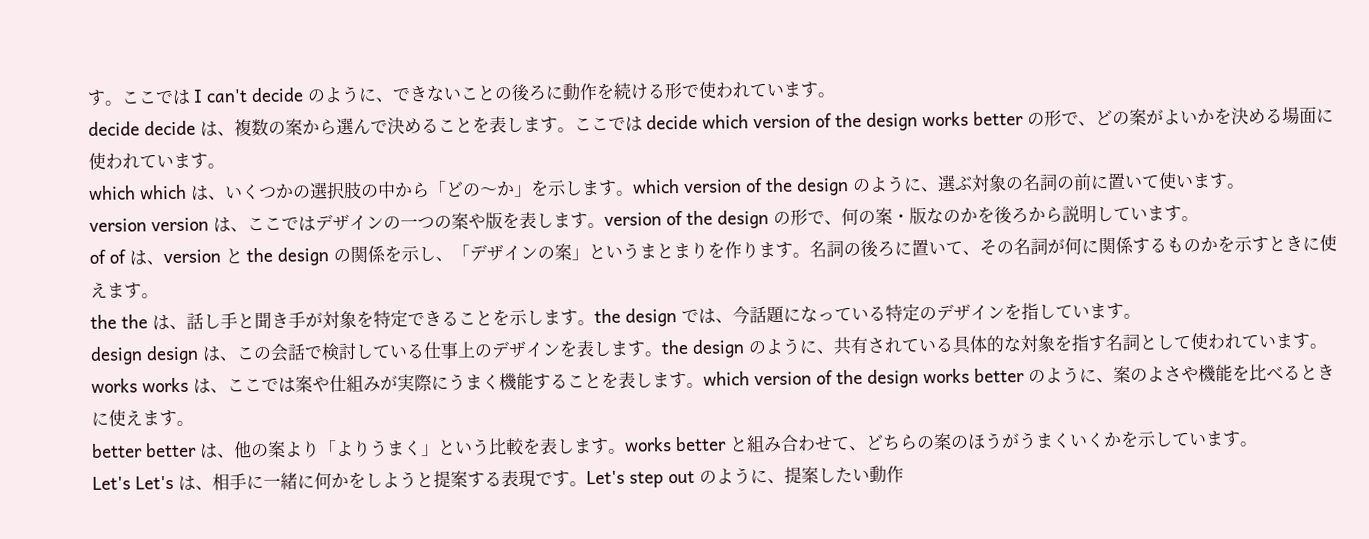す。ここでは I can't decide のように、できないことの後ろに動作を続ける形で使われています。
decide decide は、複数の案から選んで決めることを表します。ここでは decide which version of the design works better の形で、どの案がよいかを決める場面に使われています。
which which は、いくつかの選択肢の中から「どの〜か」を示します。which version of the design のように、選ぶ対象の名詞の前に置いて使います。
version version は、ここではデザインの一つの案や版を表します。version of the design の形で、何の案・版なのかを後ろから説明しています。
of of は、version と the design の関係を示し、「デザインの案」というまとまりを作ります。名詞の後ろに置いて、その名詞が何に関係するものかを示すときに使えます。
the the は、話し手と聞き手が対象を特定できることを示します。the design では、今話題になっている特定のデザインを指しています。
design design は、この会話で検討している仕事上のデザインを表します。the design のように、共有されている具体的な対象を指す名詞として使われています。
works works は、ここでは案や仕組みが実際にうまく機能することを表します。which version of the design works better のように、案のよさや機能を比べるときに使えます。
better better は、他の案より「よりうまく」という比較を表します。works better と組み合わせて、どちらの案のほうがうまくいくかを示しています。
Let's Let's は、相手に一緒に何かをしようと提案する表現です。Let's step out のように、提案したい動作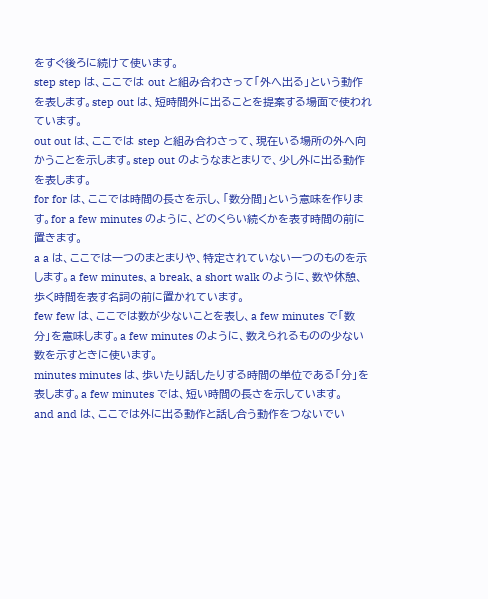をすぐ後ろに続けて使います。
step step は、ここでは out と組み合わさって「外へ出る」という動作を表します。step out は、短時間外に出ることを提案する場面で使われています。
out out は、ここでは step と組み合わさって、現在いる場所の外へ向かうことを示します。step out のようなまとまりで、少し外に出る動作を表します。
for for は、ここでは時間の長さを示し、「数分間」という意味を作ります。for a few minutes のように、どのくらい続くかを表す時間の前に置きます。
a a は、ここでは一つのまとまりや、特定されていない一つのものを示します。a few minutes、a break、a short walk のように、数や休憩、歩く時間を表す名詞の前に置かれています。
few few は、ここでは数が少ないことを表し、a few minutes で「数分」を意味します。a few minutes のように、数えられるものの少ない数を示すときに使います。
minutes minutes は、歩いたり話したりする時間の単位である「分」を表します。a few minutes では、短い時間の長さを示しています。
and and は、ここでは外に出る動作と話し合う動作をつないでい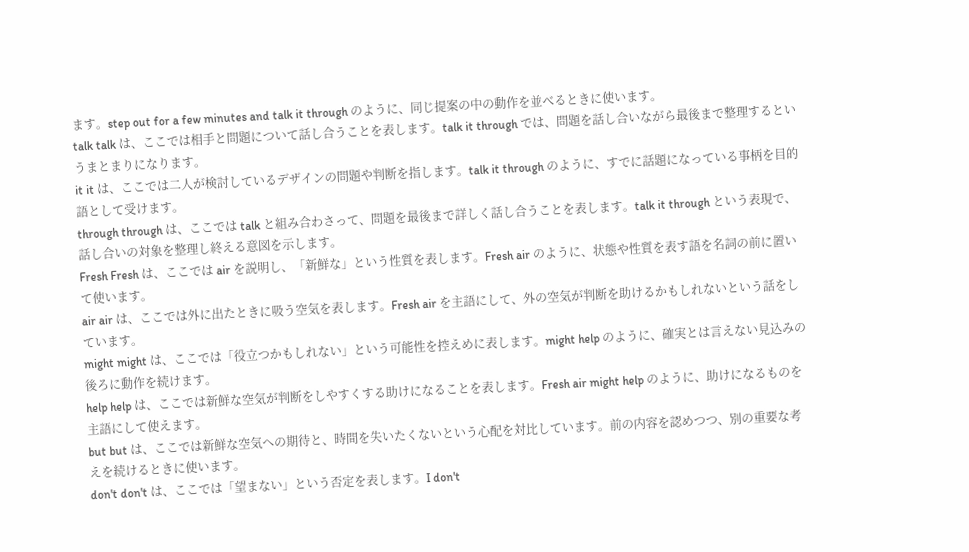ます。step out for a few minutes and talk it through のように、同じ提案の中の動作を並べるときに使います。
talk talk は、ここでは相手と問題について話し合うことを表します。talk it through では、問題を話し合いながら最後まで整理するというまとまりになります。
it it は、ここでは二人が検討しているデザインの問題や判断を指します。talk it through のように、すでに話題になっている事柄を目的語として受けます。
through through は、ここでは talk と組み合わさって、問題を最後まで詳しく話し合うことを表します。talk it through という表現で、話し合いの対象を整理し終える意図を示します。
Fresh Fresh は、ここでは air を説明し、「新鮮な」という性質を表します。Fresh air のように、状態や性質を表す語を名詞の前に置いて使います。
air air は、ここでは外に出たときに吸う空気を表します。Fresh air を主語にして、外の空気が判断を助けるかもしれないという話をしています。
might might は、ここでは「役立つかもしれない」という可能性を控えめに表します。might help のように、確実とは言えない見込みの後ろに動作を続けます。
help help は、ここでは新鮮な空気が判断をしやすくする助けになることを表します。Fresh air might help のように、助けになるものを主語にして使えます。
but but は、ここでは新鮮な空気への期待と、時間を失いたくないという心配を対比しています。前の内容を認めつつ、別の重要な考えを続けるときに使います。
don't don't は、ここでは「望まない」という否定を表します。I don't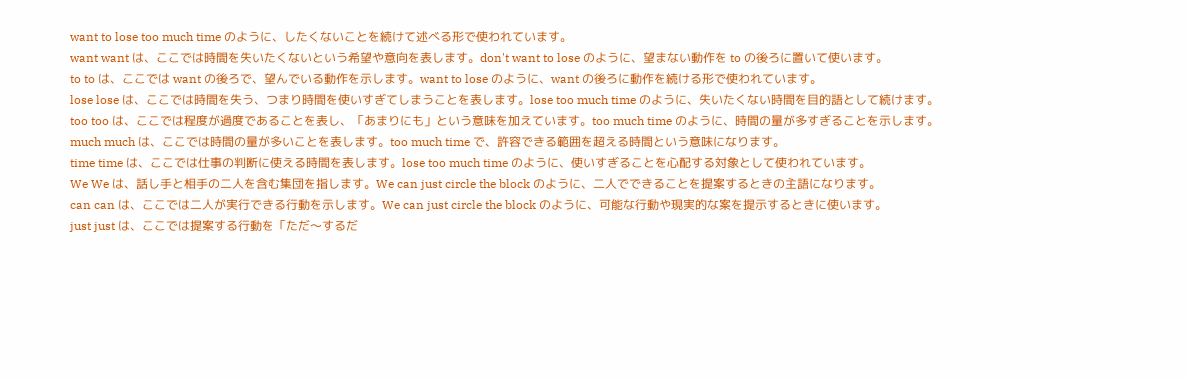want to lose too much time のように、したくないことを続けて述べる形で使われています。
want want は、ここでは時間を失いたくないという希望や意向を表します。don't want to lose のように、望まない動作を to の後ろに置いて使います。
to to は、ここでは want の後ろで、望んでいる動作を示します。want to lose のように、want の後ろに動作を続ける形で使われています。
lose lose は、ここでは時間を失う、つまり時間を使いすぎてしまうことを表します。lose too much time のように、失いたくない時間を目的語として続けます。
too too は、ここでは程度が過度であることを表し、「あまりにも」という意味を加えています。too much time のように、時間の量が多すぎることを示します。
much much は、ここでは時間の量が多いことを表します。too much time で、許容できる範囲を超える時間という意味になります。
time time は、ここでは仕事の判断に使える時間を表します。lose too much time のように、使いすぎることを心配する対象として使われています。
We We は、話し手と相手の二人を含む集団を指します。We can just circle the block のように、二人でできることを提案するときの主語になります。
can can は、ここでは二人が実行できる行動を示します。We can just circle the block のように、可能な行動や現実的な案を提示するときに使います。
just just は、ここでは提案する行動を「ただ〜するだ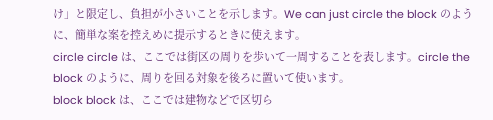け」と限定し、負担が小さいことを示します。We can just circle the block のように、簡単な案を控えめに提示するときに使えます。
circle circle は、ここでは街区の周りを歩いて一周することを表します。circle the block のように、周りを回る対象を後ろに置いて使います。
block block は、ここでは建物などで区切ら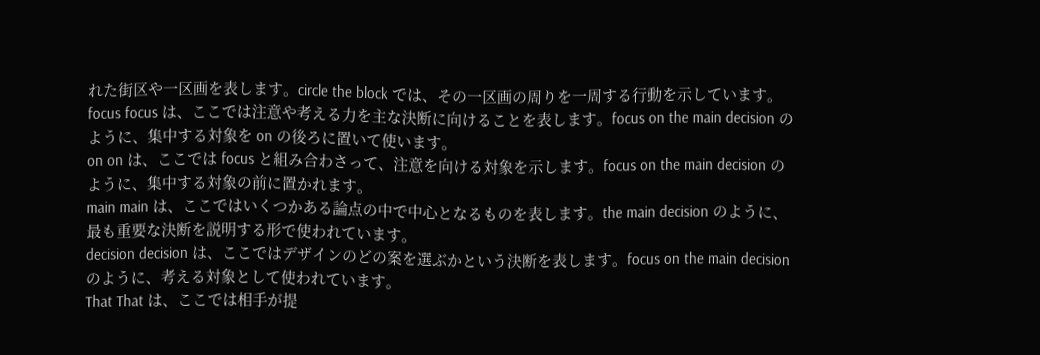れた街区や一区画を表します。circle the block では、その一区画の周りを一周する行動を示しています。
focus focus は、ここでは注意や考える力を主な決断に向けることを表します。focus on the main decision のように、集中する対象を on の後ろに置いて使います。
on on は、ここでは focus と組み合わさって、注意を向ける対象を示します。focus on the main decision のように、集中する対象の前に置かれます。
main main は、ここではいくつかある論点の中で中心となるものを表します。the main decision のように、最も重要な決断を説明する形で使われています。
decision decision は、ここではデザインのどの案を選ぶかという決断を表します。focus on the main decision のように、考える対象として使われています。
That That は、ここでは相手が提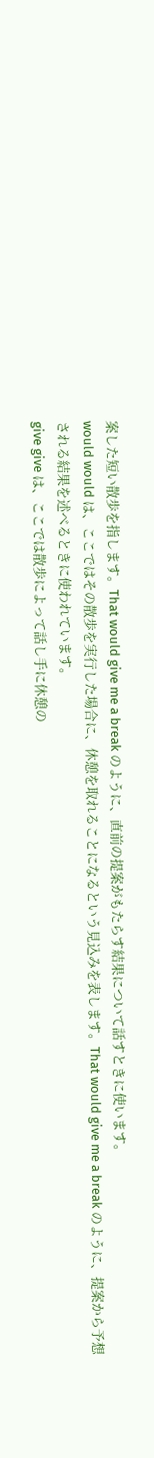案した短い散歩を指します。That would give me a break のように、直前の提案がもたらす結果について話すときに使います。
would would は、ここではその散歩を実行した場合に、休憩を取れることになるという見込みを表します。That would give me a break のように、提案から予想される結果を述べるときに使われています。
give give は、ここでは散歩によって話し手に休憩の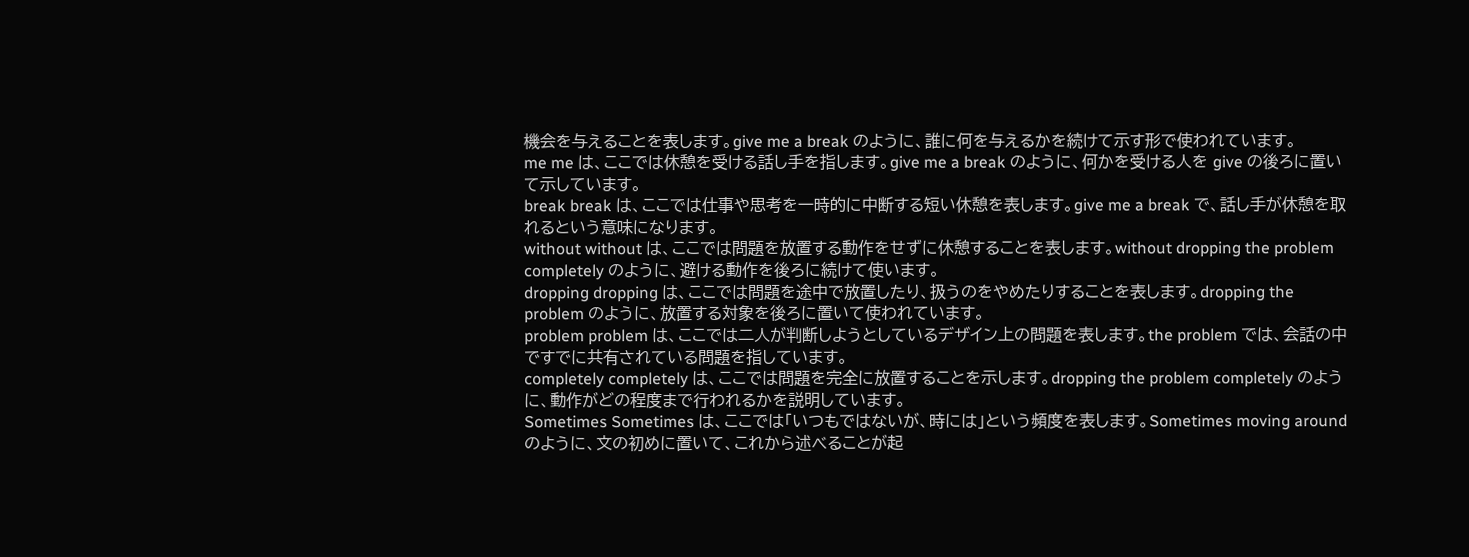機会を与えることを表します。give me a break のように、誰に何を与えるかを続けて示す形で使われています。
me me は、ここでは休憩を受ける話し手を指します。give me a break のように、何かを受ける人を give の後ろに置いて示しています。
break break は、ここでは仕事や思考を一時的に中断する短い休憩を表します。give me a break で、話し手が休憩を取れるという意味になります。
without without は、ここでは問題を放置する動作をせずに休憩することを表します。without dropping the problem completely のように、避ける動作を後ろに続けて使います。
dropping dropping は、ここでは問題を途中で放置したり、扱うのをやめたりすることを表します。dropping the problem のように、放置する対象を後ろに置いて使われています。
problem problem は、ここでは二人が判断しようとしているデザイン上の問題を表します。the problem では、会話の中ですでに共有されている問題を指しています。
completely completely は、ここでは問題を完全に放置することを示します。dropping the problem completely のように、動作がどの程度まで行われるかを説明しています。
Sometimes Sometimes は、ここでは「いつもではないが、時には」という頻度を表します。Sometimes moving around のように、文の初めに置いて、これから述べることが起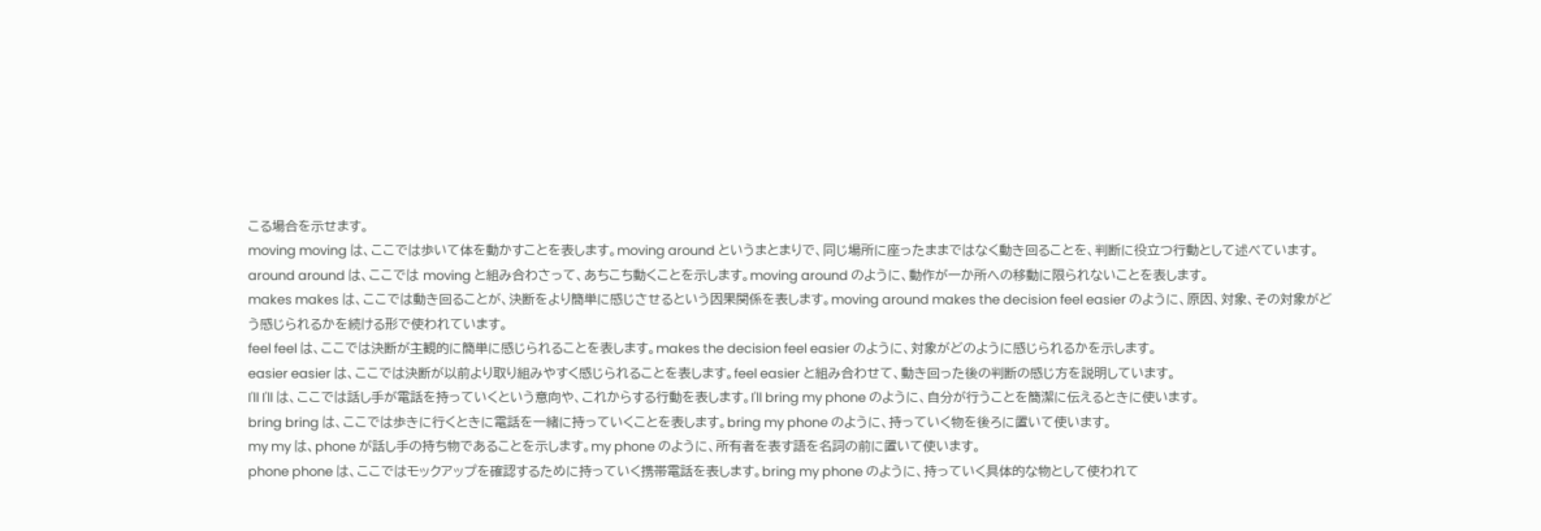こる場合を示せます。
moving moving は、ここでは歩いて体を動かすことを表します。moving around というまとまりで、同じ場所に座ったままではなく動き回ることを、判断に役立つ行動として述べています。
around around は、ここでは moving と組み合わさって、あちこち動くことを示します。moving around のように、動作が一か所への移動に限られないことを表します。
makes makes は、ここでは動き回ることが、決断をより簡単に感じさせるという因果関係を表します。moving around makes the decision feel easier のように、原因、対象、その対象がどう感じられるかを続ける形で使われています。
feel feel は、ここでは決断が主観的に簡単に感じられることを表します。makes the decision feel easier のように、対象がどのように感じられるかを示します。
easier easier は、ここでは決断が以前より取り組みやすく感じられることを表します。feel easier と組み合わせて、動き回った後の判断の感じ方を説明しています。
I'll I'll は、ここでは話し手が電話を持っていくという意向や、これからする行動を表します。I'll bring my phone のように、自分が行うことを簡潔に伝えるときに使います。
bring bring は、ここでは歩きに行くときに電話を一緒に持っていくことを表します。bring my phone のように、持っていく物を後ろに置いて使います。
my my は、phone が話し手の持ち物であることを示します。my phone のように、所有者を表す語を名詞の前に置いて使います。
phone phone は、ここではモックアップを確認するために持っていく携帯電話を表します。bring my phone のように、持っていく具体的な物として使われて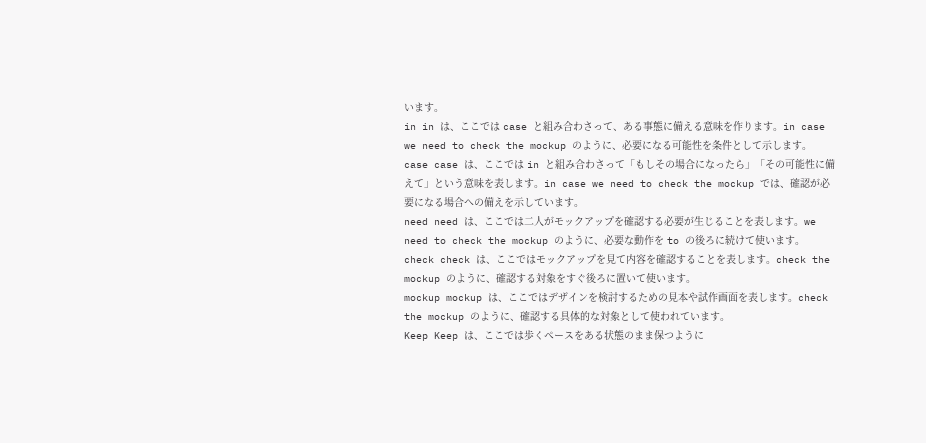います。
in in は、ここでは case と組み合わさって、ある事態に備える意味を作ります。in case we need to check the mockup のように、必要になる可能性を条件として示します。
case case は、ここでは in と組み合わさって「もしその場合になったら」「その可能性に備えて」という意味を表します。in case we need to check the mockup では、確認が必要になる場合への備えを示しています。
need need は、ここでは二人がモックアップを確認する必要が生じることを表します。we need to check the mockup のように、必要な動作を to の後ろに続けて使います。
check check は、ここではモックアップを見て内容を確認することを表します。check the mockup のように、確認する対象をすぐ後ろに置いて使います。
mockup mockup は、ここではデザインを検討するための見本や試作画面を表します。check the mockup のように、確認する具体的な対象として使われています。
Keep Keep は、ここでは歩くペースをある状態のまま保つように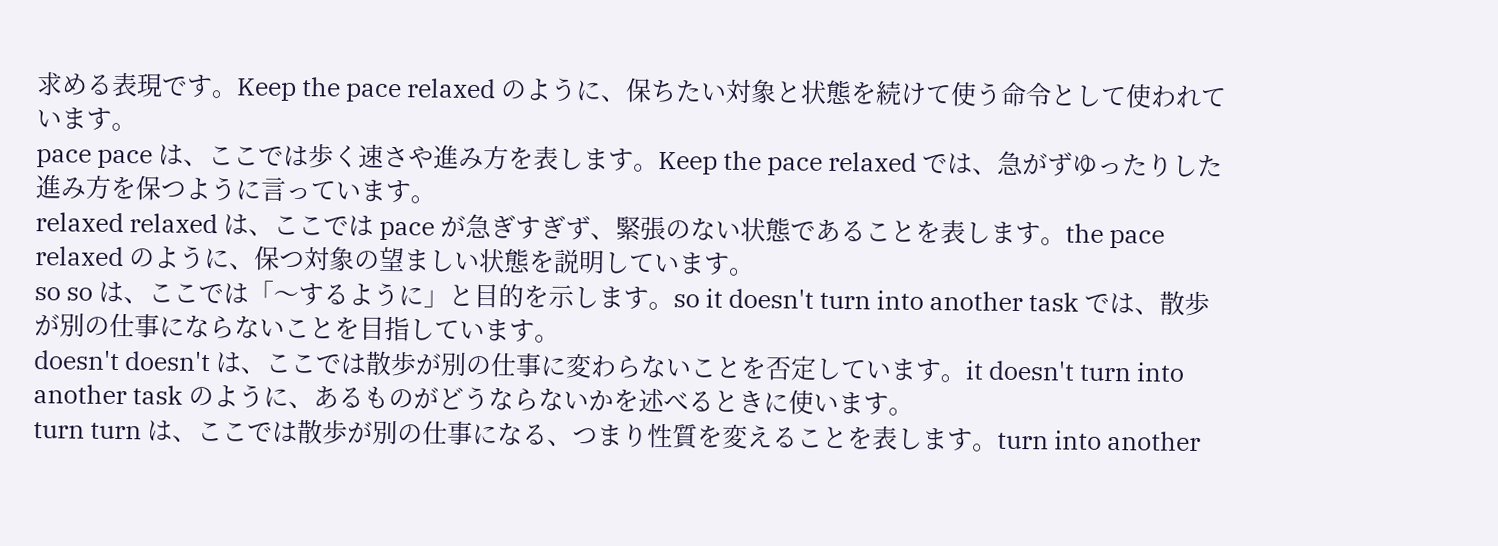求める表現です。Keep the pace relaxed のように、保ちたい対象と状態を続けて使う命令として使われています。
pace pace は、ここでは歩く速さや進み方を表します。Keep the pace relaxed では、急がずゆったりした進み方を保つように言っています。
relaxed relaxed は、ここでは pace が急ぎすぎず、緊張のない状態であることを表します。the pace relaxed のように、保つ対象の望ましい状態を説明しています。
so so は、ここでは「〜するように」と目的を示します。so it doesn't turn into another task では、散歩が別の仕事にならないことを目指しています。
doesn't doesn't は、ここでは散歩が別の仕事に変わらないことを否定しています。it doesn't turn into another task のように、あるものがどうならないかを述べるときに使います。
turn turn は、ここでは散歩が別の仕事になる、つまり性質を変えることを表します。turn into another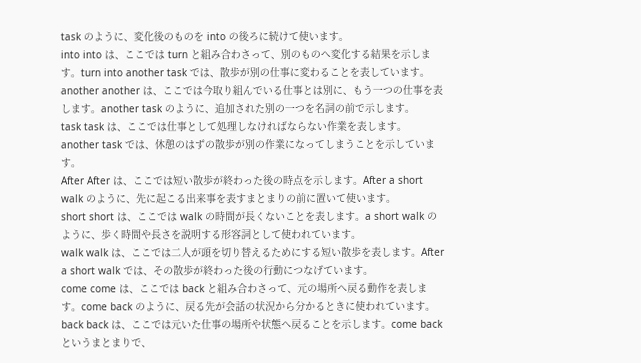task のように、変化後のものを into の後ろに続けて使います。
into into は、ここでは turn と組み合わさって、別のものへ変化する結果を示します。turn into another task では、散歩が別の仕事に変わることを表しています。
another another は、ここでは今取り組んでいる仕事とは別に、もう一つの仕事を表します。another task のように、追加された別の一つを名詞の前で示します。
task task は、ここでは仕事として処理しなければならない作業を表します。another task では、休憩のはずの散歩が別の作業になってしまうことを示しています。
After After は、ここでは短い散歩が終わった後の時点を示します。After a short walk のように、先に起こる出来事を表すまとまりの前に置いて使います。
short short は、ここでは walk の時間が長くないことを表します。a short walk のように、歩く時間や長さを説明する形容詞として使われています。
walk walk は、ここでは二人が頭を切り替えるためにする短い散歩を表します。After a short walk では、その散歩が終わった後の行動につなげています。
come come は、ここでは back と組み合わさって、元の場所へ戻る動作を表します。come back のように、戻る先が会話の状況から分かるときに使われています。
back back は、ここでは元いた仕事の場所や状態へ戻ることを示します。come back というまとまりで、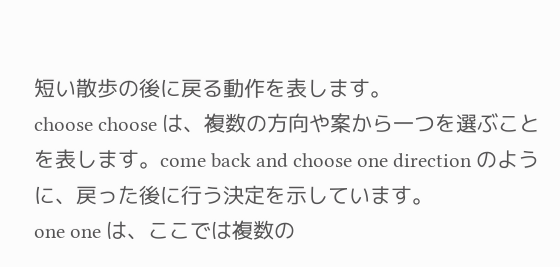短い散歩の後に戻る動作を表します。
choose choose は、複数の方向や案から一つを選ぶことを表します。come back and choose one direction のように、戻った後に行う決定を示しています。
one one は、ここでは複数の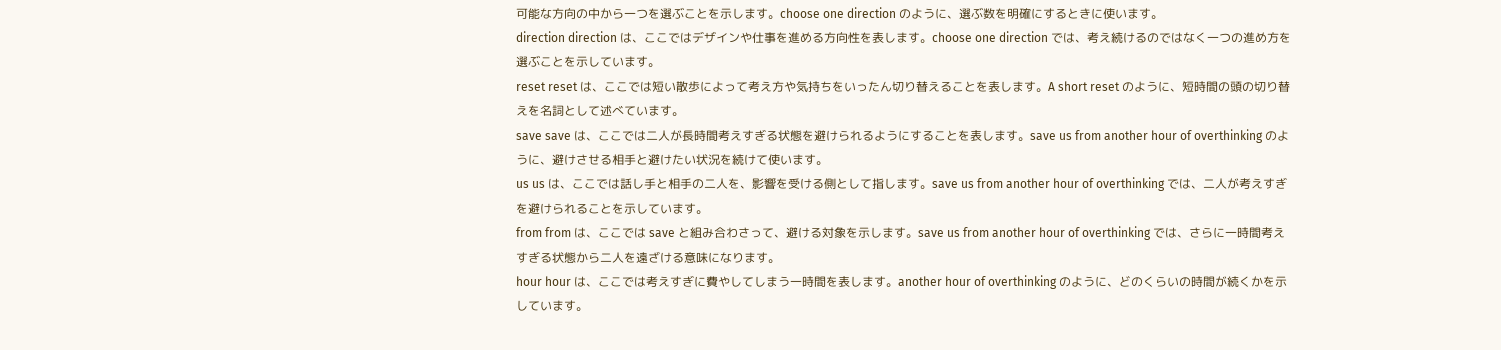可能な方向の中から一つを選ぶことを示します。choose one direction のように、選ぶ数を明確にするときに使います。
direction direction は、ここではデザインや仕事を進める方向性を表します。choose one direction では、考え続けるのではなく一つの進め方を選ぶことを示しています。
reset reset は、ここでは短い散歩によって考え方や気持ちをいったん切り替えることを表します。A short reset のように、短時間の頭の切り替えを名詞として述べています。
save save は、ここでは二人が長時間考えすぎる状態を避けられるようにすることを表します。save us from another hour of overthinking のように、避けさせる相手と避けたい状況を続けて使います。
us us は、ここでは話し手と相手の二人を、影響を受ける側として指します。save us from another hour of overthinking では、二人が考えすぎを避けられることを示しています。
from from は、ここでは save と組み合わさって、避ける対象を示します。save us from another hour of overthinking では、さらに一時間考えすぎる状態から二人を遠ざける意味になります。
hour hour は、ここでは考えすぎに費やしてしまう一時間を表します。another hour of overthinking のように、どのくらいの時間が続くかを示しています。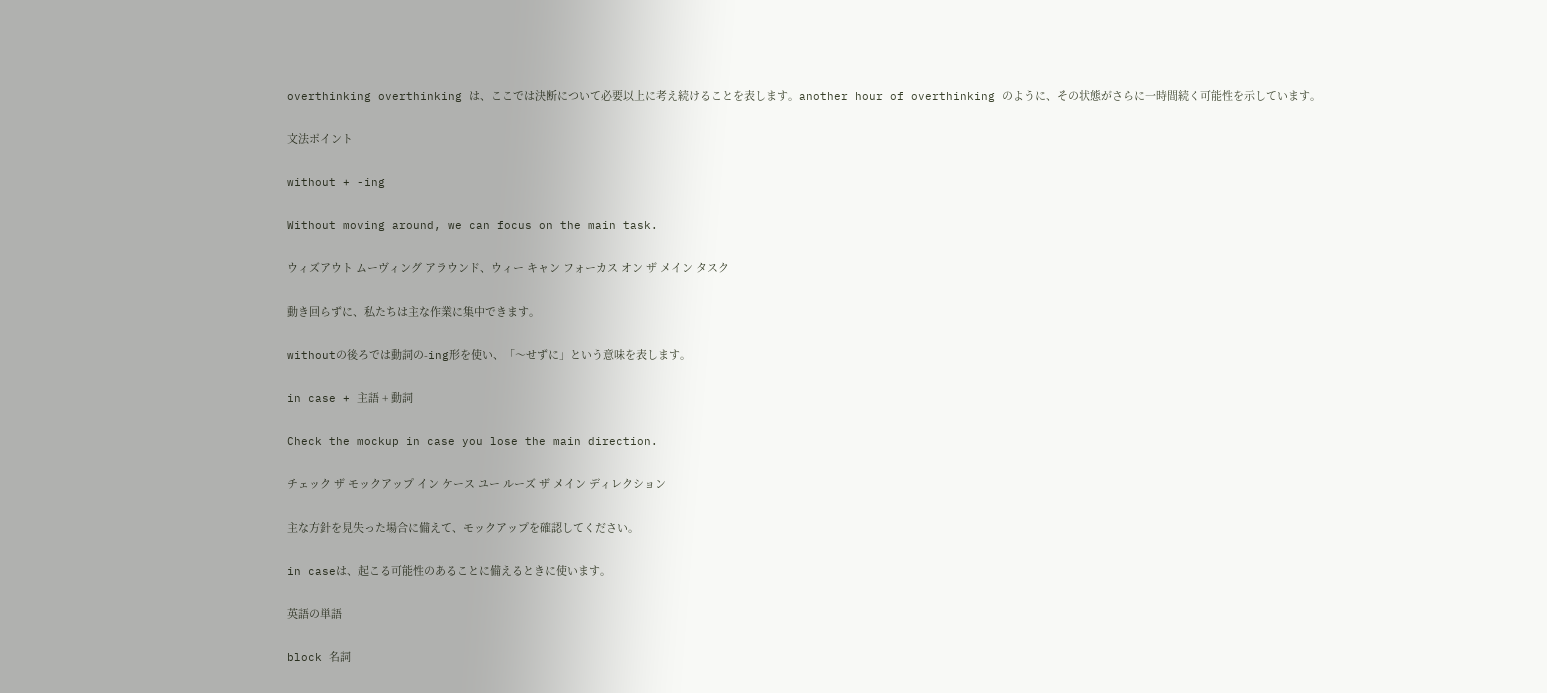overthinking overthinking は、ここでは決断について必要以上に考え続けることを表します。another hour of overthinking のように、その状態がさらに一時間続く可能性を示しています。

文法ポイント

without + -ing

Without moving around, we can focus on the main task.

ウィズアウト ムーヴィング アラウンド、ウィー キャン フォーカス オン ザ メイン タスク

動き回らずに、私たちは主な作業に集中できます。

withoutの後ろでは動詞の-ing形を使い、「〜せずに」という意味を表します。

in case + 主語 + 動詞

Check the mockup in case you lose the main direction.

チェック ザ モックアップ イン ケース ユー ルーズ ザ メイン ディレクション

主な方針を見失った場合に備えて、モックアップを確認してください。

in caseは、起こる可能性のあることに備えるときに使います。

英語の単語

block 名詞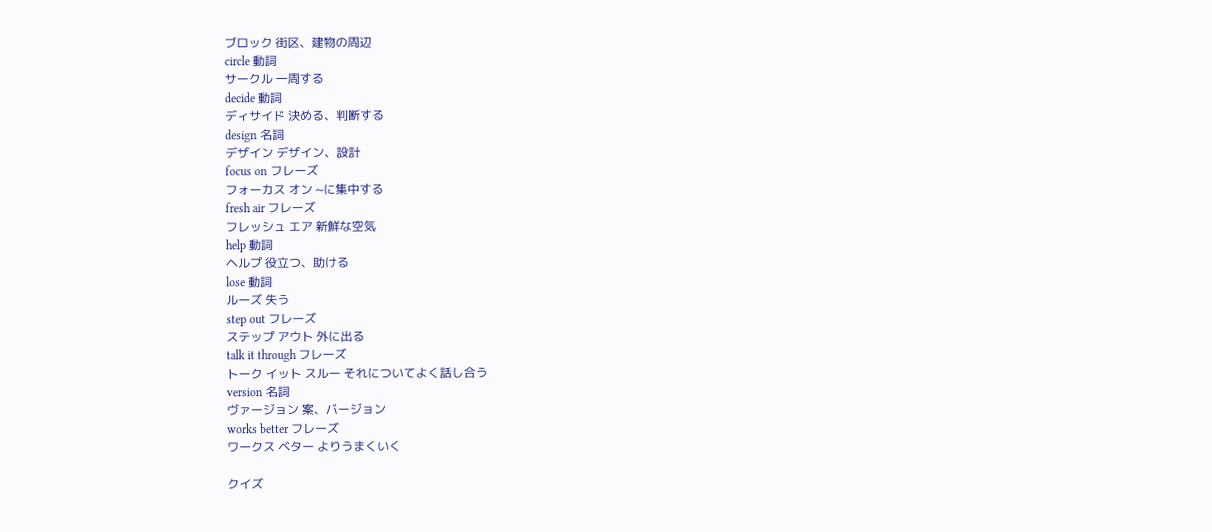ブロック 街区、建物の周辺
circle 動詞
サークル 一周する
decide 動詞
ディサイド 決める、判断する
design 名詞
デザイン デザイン、設計
focus on フレーズ
フォーカス オン ~に集中する
fresh air フレーズ
フレッシュ エア 新鮮な空気
help 動詞
ヘルプ 役立つ、助ける
lose 動詞
ルーズ 失う
step out フレーズ
ステップ アウト 外に出る
talk it through フレーズ
トーク イット スルー それについてよく話し合う
version 名詞
ヴァージョン 案、バージョン
works better フレーズ
ワークス ベター よりうまくいく

クイズ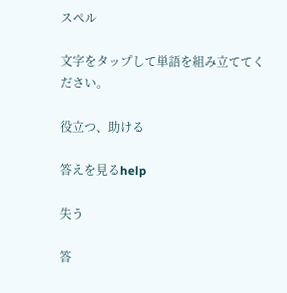スペル

文字をタップして単語を組み立ててください。

役立つ、助ける

答えを見るhelp

失う

答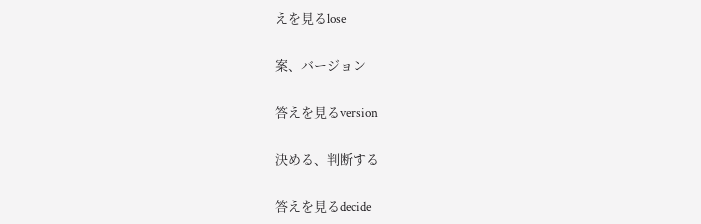えを見るlose

案、バージョン

答えを見るversion

決める、判断する

答えを見るdecide